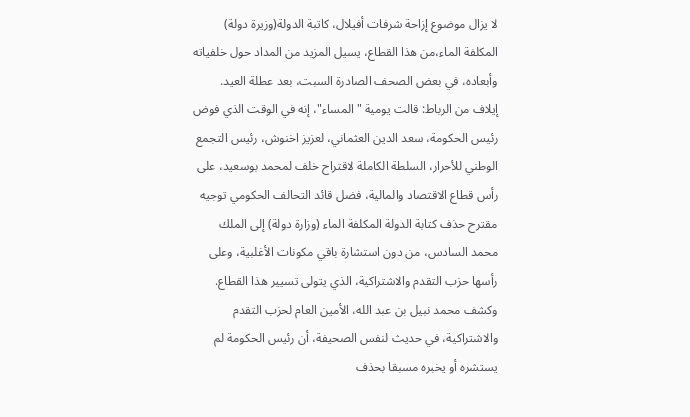لا يزال موضوع إزاحة شرفات أفيلال، كاتبة الدولة(وزيرة دولة) المكلفة الماء،من هذا القطاع، يسيل المزيد من المداد حول خلفياته وأبعاده، في بعض الصحف الصادرة السبت، بعد عطلة العيد.
إيلاف من الرباط: قالت يومية "المساء"، إنه في الوقت الذي فوض رئيس الحكومة، سعد الدين العثماني، لعزيز اخنوش، رئيس التجمع الوطني للأحرار، السلطة الكاملة لاقتراح خلف لمحمد بوسعيد، على رأس قطاع الاقتصاد والمالية، فضل قائد التحالف الحكومي توجيه مقترح حذف كتابة الدولة المكلفة الماء (وزارة دولة) إلى الملك محمد السادس، من دون استشارة باقي مكونات الأغلبية، وعلى رأسها حزب التقدم والاشتراكية، الذي يتولى تسيير هذا القطاع.
وكشف محمد نبيل بن عبد الله، الأمين العام لحزب التقدم والاشتراكية، في حديث لنفس الصحيفة، أن رئيس الحكومة لم يستشره أو يخبره مسبقا بحذف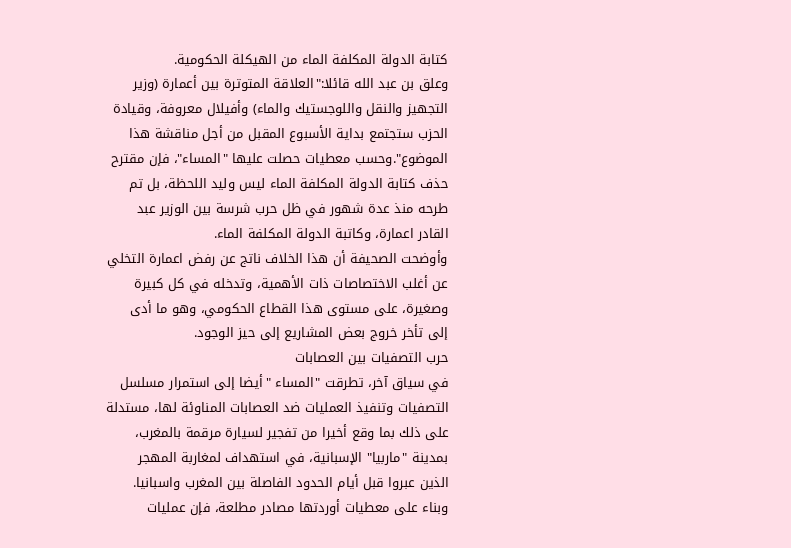كتابة الدولة المكلفة الماء من الهيكلة الحكومية.
وعلق بن عبد الله قائلا:"العلاقة المتوترة بين أعمارة (وزير التجهيز والنقل واللوجستيك والماء) وأفيلال معروفة، وقيادة الحزب ستجتمع بداية الأسبوع المقبل من أجل مناقشة هذا الموضوع".وحسب معطيات حصلت عليها "المساء"، فإن مقترح حذف كتابة الدولة المكلفة الماء ليس وليد اللحظة، بل تم طرحه منذ عدة شهور في ظل حرب شرسة بين الوزير عبد القادر اعمارة، وكاتبة الدولة المكلفة الماء.
وأوضحت الصحيفة أن هذا الخلاف ناتج عن رفض اعمارة التخلي عن أغلب الاختصاصات ذات الأهمية، وتدخله في كل كبيرة وصغيرة، على مستوى هذا القطاع الحكومي، وهو ما أدى إلى تأخر خروج بعض المشاريع إلى حيز الوجود.
حرب التصفيات بين العصابات
في سياق آخر، تطرقت "المساء "أيضا إلى استمرار مسلسل التصفيات وتنفيذ العمليات ضد العصابات المناوئة لها، مستدلة على ذلك بما وقع أخيرا من تفجير لسيارة مرقمة بالمغرب، بمدينة "ماربيا" الإسبانية، في استهداف لمغاربة المهجر الذين عبروا قبل أيام الحدود الفاصلة بين المغرب واسبانيا.
وبناء على معطيات أوردتها مصادر مطلعة، فإن عمليات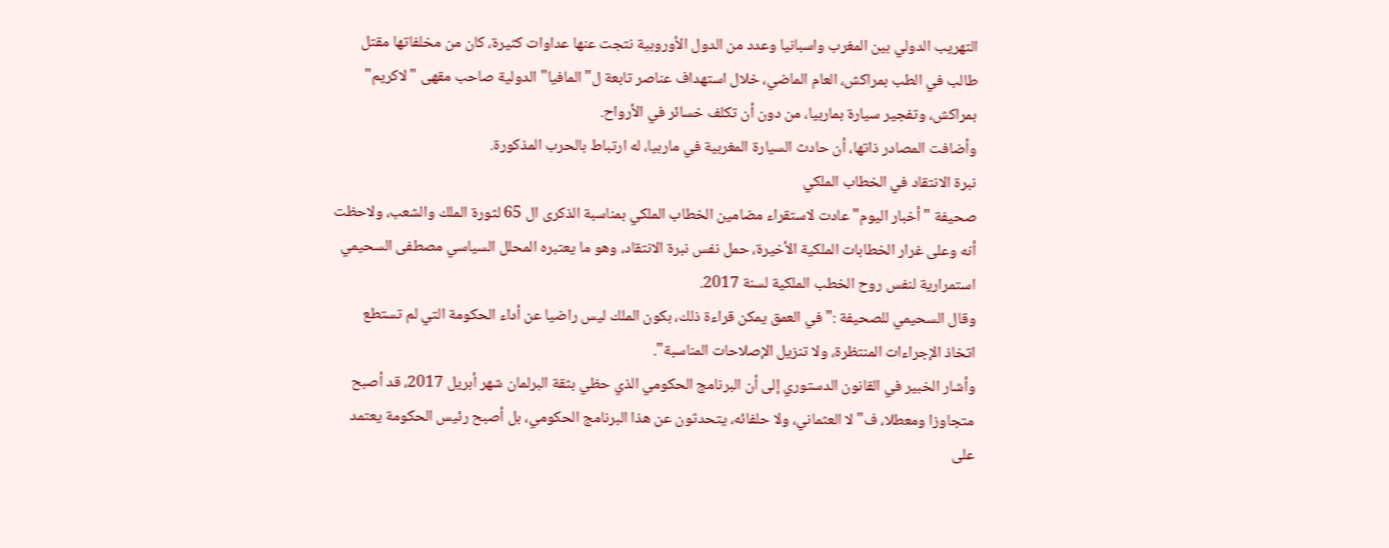التهريب الدولي بين المغرب واسبانيا وعدد من الدول الأوروبية نتجت عنها عداوات كثيرة، كان من مخلفاتها مقتل طالب في الطب بمراكش، العام الماضي، خلال استهداف عناصر تابعة ل"المافيا" الدولية صاحب مقهى "لاكريم" بمراكش، وتفجير سيارة بماربيا، من دون أن تكلف خسائر في الأرواح.
وأضافت المصادر ذاتها، أن حادث السيارة المغربية في ماربيا، له ارتباط بالحرب المذكورة.
نبرة الانتقاد في الخطاب الملكي
صحيفة " أخبار اليوم" عادت لاستقراء مضامين الخطاب الملكي بمناسبة الذكرى ال 65 لثورة الملك والشعب، ولاحظت أنه وعلى غرار الخطابات الملكية الأخيرة، حمل نفس نبرة الانتقاد، وهو ما يعتبره المحلل السياسي مصطفى السحيمي استمرارية لنفس روح الخطب الملكية لسنة 2017.
وقال السحيمي للصحيفة :" في العمق يمكن قراءة ذلك، بكون الملك ليس راضيا عن أداء الحكومة التي لم تستطع اتخاذ الإجراءات المنتظرة، ولا تنزيل الإصلاحات المناسبة".
وأشار الخبير في القانون الدستوري إلى أن البرنامج الحكومي الذي حظي بثقة البرلمان شهر أبريل 2017، قد أصبح متجاوزا ومعطلا، ف" لا العثماني، ولا حلفائه، يتحدثون عن هذا البرنامج الحكومي، بل أصبح رئيس الحكومة يعتمد على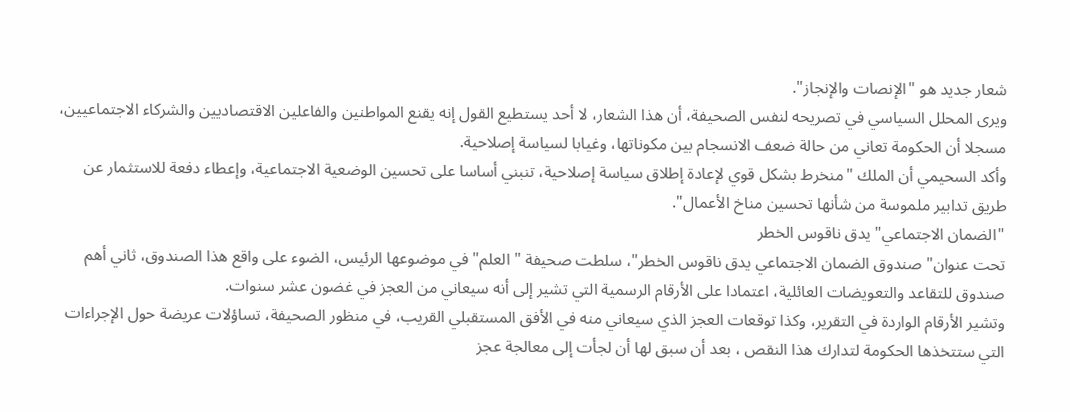شعار جديد هو "الإنصات والإنجاز".
ويرى المحلل السياسي في تصريحه لنفس الصحيفة، أن هذا الشعار، لا أحد يستطيع القول إنه يقنع المواطنين والفاعلين الاقتصاديين والشركاء الاجتماعيين، مسجلا أن الحكومة تعاني من حالة ضعف الانسجام بين مكوناتها، وغيابا لسياسة إصلاحية.
وأكد السحيمي أن الملك "منخرط بشكل قوي لإعادة إطلاق سياسة إصلاحية، تنبني أساسا على تحسين الوضعية الاجتماعية، وإعطاء دفعة للاستثمار عن طريق تدابير ملموسة من شأنها تحسين مناخ الأعمال".
"الضمان الاجتماعي" يدق ناقوس الخطر
تحت عنوان" صندوق الضمان الاجتماعي يدق ناقوس الخطر"، سلطت صحيفة " العلم" في موضوعها الرئيس، الضوء على واقع هذا الصندوق، ثاني أهم صندوق للتقاعد والتعويضات العائلية، اعتمادا على الأرقام الرسمية التي تشير إلى أنه سيعاني من العجز في غضون عشر سنوات.
وتشير الأرقام الواردة في التقرير، وكذا توقعات العجز الذي سيعاني منه في الأفق المستقبلي القريب، في منظور الصحيفة، تساؤلات عريضة حول الإجراءات التي ستتخذها الحكومة لتدارك هذا النقص ، بعد أن سبق لها أن لجأت إلى معالجة عجز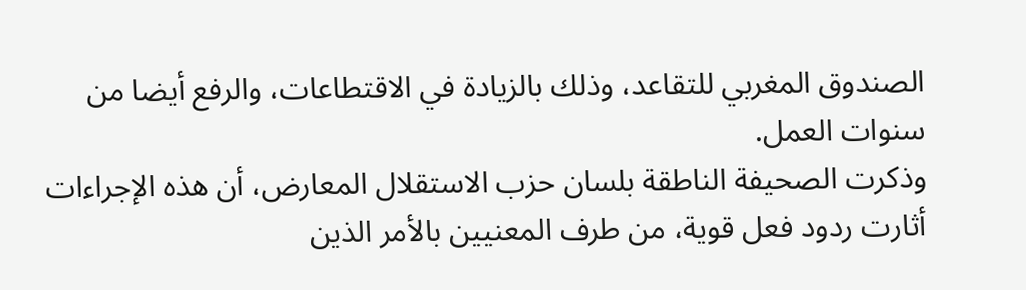الصندوق المغربي للتقاعد، وذلك بالزيادة في الاقتطاعات، والرفع أيضا من سنوات العمل.
وذكرت الصحيفة الناطقة بلسان حزب الاستقلال المعارض، أن هذه الإجراءات أثارت ردود فعل قوية، من طرف المعنيين بالأمر الذين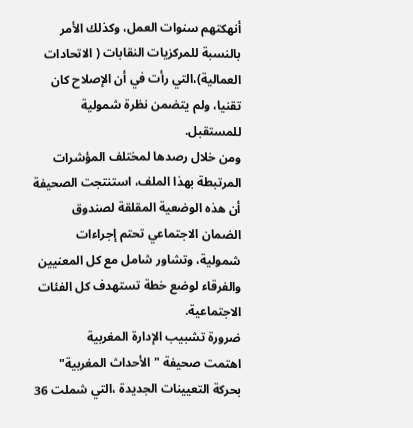أنهكتهم سنوات العمل، وكذلك الأمر بالنسبة للمركزيات النقابات ( الاتحادات العمالية)،التي رأت في أن الإصلاح كان تقنيا، ولم يتضمن نظرة شمولية للمستقبل.
ومن خلال رصدها لمختلف المؤشرات المرتبطة بهذا الملف، استنتجت الصحيفة أن هذه الوضعية المقلقة لصندوق الضمان الاجتماعي تحتم إجراءات شمولية، وتشاور شامل مع كل المعنيين والفرقاء لوضع خطة تستهدف كل الفئات الاجتماعية.
ضرورة تشبيب الإدارة المغربية
اهتمت صحيفة "الأحداث المغربية" بحركة التعيينات الجديدة ،التي شملت 36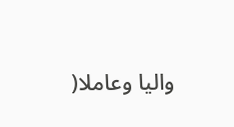واليا وعاملا(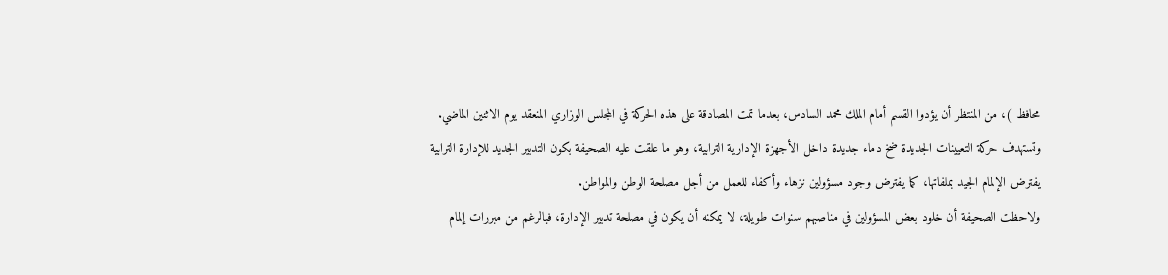محافظ )، من المنتظر أن يؤدوا القسم أمام الملك محمد السادس، بعدما تمت المصادقة على هذه الحركة في المجلس الوزاري المنعقد يوم الاثنين الماضي.
وتستهدف حركة التعيينات الجديدة ضخ دماء جديدة داخل الأجهزة الإدارية الترابية، وهو ما علقت عليه الصحيفة بكون التدبير الجديد للإدارة الترابية يفترض الإلمام الجيد بملفاتها، كما يفترض وجود مسؤولين نزهاء وأكفاء للعمل من أجل مصلحة الوطن والمواطن.
ولاحظت الصحيفة أن خلود بعض المسؤولين في مناصبهم سنوات طويلة، لا يمكنه أن يكون في مصلحة تدبير الإدارة، فبالرغم من مبررات إلمام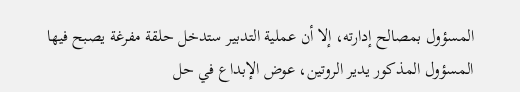المسؤول بمصالح إدارته، إلا أن عملية التدبير ستدخل حلقة مفرغة يصبح فيها المسؤول المذكور يدير الروتين، عوض الإبداع في حل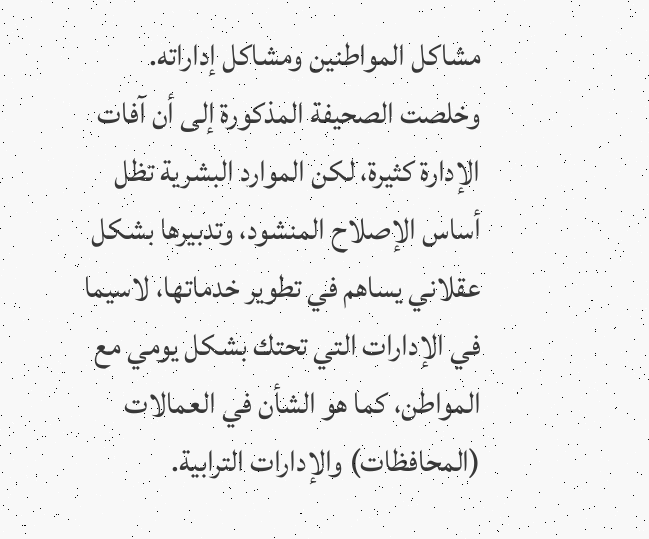مشاكل المواطنين ومشاكل إداراته.
وخلصت الصحيفة المذكورة إلى أن آفات الإدارة كثيرة، لكن الموارد البشرية تظل أساس الإصلاح المنشود، وتدبيرها بشكل عقلاني يساهم في تطوير خدماتها، لاسيما في الإدارات التي تحتك بشكل يومي مع المواطن، كما هو الشأن في العمالات (المحافظات) والإدارات الترابية.